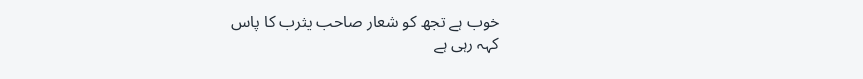خوب ہے تجھ کو شعار صاحب یثرب کا پاس
کہہ رہی ہے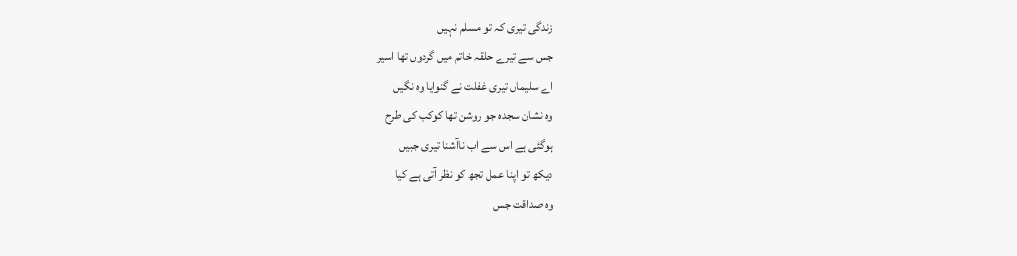زندگی تیری کہ تو مسلم نہیں
جس سے تیرے حلقہ خاتم میں گردوں تھا اسیر
اے سلیماں تیری غفلت نے گنوایا وہ نگیں
وہ نشان سجدہ جو روشن تھا کوکب کی طرح
ہوگئی ہے اس سے اب ناآشنا تیری جبیں
دیکھ تو اپنا عمل تجھ کو نظر آتی ہے کیا
وہ صداقت جس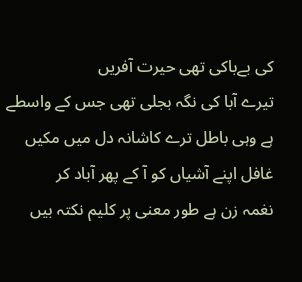کی بےباکی تھی حیرت آفریں
تیرے آبا کی نگہ بجلی تھی جس کے واسطے
ہے وہی باطل ترے کاشانہ دل میں مکیں
غافل اپنے آشیاں کو آ کے پھر آباد کر
نغمہ زن ہے طور معنی پر کلیم نکتہ بیں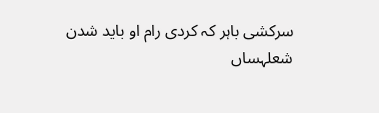سرکشی باہر کہ کردی رام او باید شدن
شعلہساں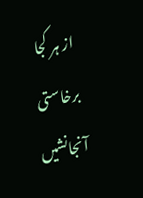از ہر کجا برخاستی آنجانشیں